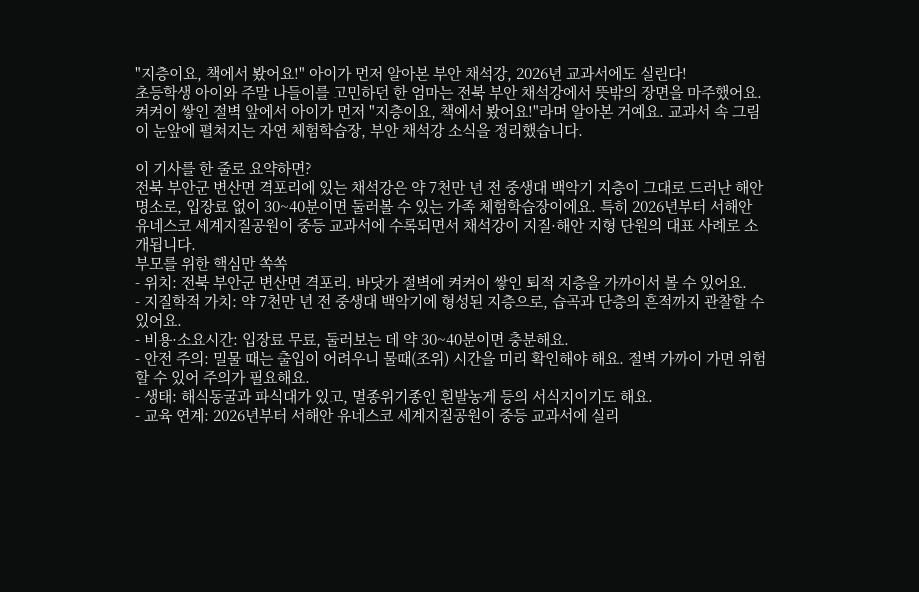"지층이요, 책에서 봤어요!" 아이가 먼저 알아본 부안 채석강, 2026년 교과서에도 실린다!
초등학생 아이와 주말 나들이를 고민하던 한 엄마는 전북 부안 채석강에서 뜻밖의 장면을 마주했어요. 켜켜이 쌓인 절벽 앞에서 아이가 먼저 "지층이요, 책에서 봤어요!"라며 알아본 거예요. 교과서 속 그림이 눈앞에 펼쳐지는 자연 체험학습장, 부안 채석강 소식을 정리했습니다.

이 기사를 한 줄로 요약하면?
전북 부안군 변산면 격포리에 있는 채석강은 약 7천만 년 전 중생대 백악기 지층이 그대로 드러난 해안 명소로, 입장료 없이 30~40분이면 둘러볼 수 있는 가족 체험학습장이에요. 특히 2026년부터 서해안 유네스코 세계지질공원이 중등 교과서에 수록되면서 채석강이 지질·해안 지형 단원의 대표 사례로 소개됩니다.
부모를 위한 핵심만 쏙쏙
- 위치: 전북 부안군 변산면 격포리. 바닷가 절벽에 켜켜이 쌓인 퇴적 지층을 가까이서 볼 수 있어요.
- 지질학적 가치: 약 7천만 년 전 중생대 백악기에 형성된 지층으로, 습곡과 단층의 흔적까지 관찰할 수 있어요.
- 비용·소요시간: 입장료 무료, 둘러보는 데 약 30~40분이면 충분해요.
- 안전 주의: 밀물 때는 출입이 어려우니 물때(조위) 시간을 미리 확인해야 해요. 절벽 가까이 가면 위험할 수 있어 주의가 필요해요.
- 생태: 해식동굴과 파식대가 있고, 멸종위기종인 흰발농게 등의 서식지이기도 해요.
- 교육 연계: 2026년부터 서해안 유네스코 세계지질공원이 중등 교과서에 실리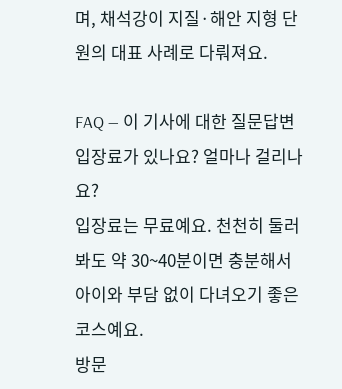며, 채석강이 지질·해안 지형 단원의 대표 사례로 다뤄져요.

FAQ — 이 기사에 대한 질문답변
입장료가 있나요? 얼마나 걸리나요?
입장료는 무료예요. 천천히 둘러봐도 약 30~40분이면 충분해서 아이와 부담 없이 다녀오기 좋은 코스예요.
방문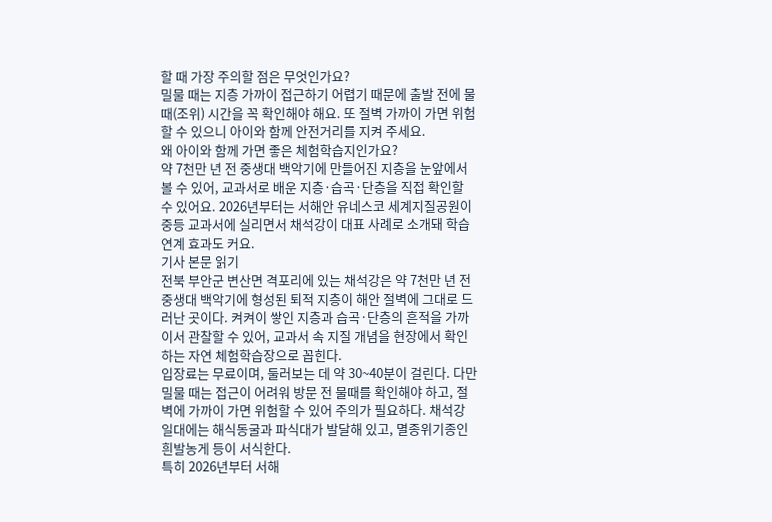할 때 가장 주의할 점은 무엇인가요?
밀물 때는 지층 가까이 접근하기 어렵기 때문에 출발 전에 물때(조위) 시간을 꼭 확인해야 해요. 또 절벽 가까이 가면 위험할 수 있으니 아이와 함께 안전거리를 지켜 주세요.
왜 아이와 함께 가면 좋은 체험학습지인가요?
약 7천만 년 전 중생대 백악기에 만들어진 지층을 눈앞에서 볼 수 있어, 교과서로 배운 지층·습곡·단층을 직접 확인할 수 있어요. 2026년부터는 서해안 유네스코 세계지질공원이 중등 교과서에 실리면서 채석강이 대표 사례로 소개돼 학습 연계 효과도 커요.
기사 본문 읽기
전북 부안군 변산면 격포리에 있는 채석강은 약 7천만 년 전 중생대 백악기에 형성된 퇴적 지층이 해안 절벽에 그대로 드러난 곳이다. 켜켜이 쌓인 지층과 습곡·단층의 흔적을 가까이서 관찰할 수 있어, 교과서 속 지질 개념을 현장에서 확인하는 자연 체험학습장으로 꼽힌다.
입장료는 무료이며, 둘러보는 데 약 30~40분이 걸린다. 다만 밀물 때는 접근이 어려워 방문 전 물때를 확인해야 하고, 절벽에 가까이 가면 위험할 수 있어 주의가 필요하다. 채석강 일대에는 해식동굴과 파식대가 발달해 있고, 멸종위기종인 흰발농게 등이 서식한다.
특히 2026년부터 서해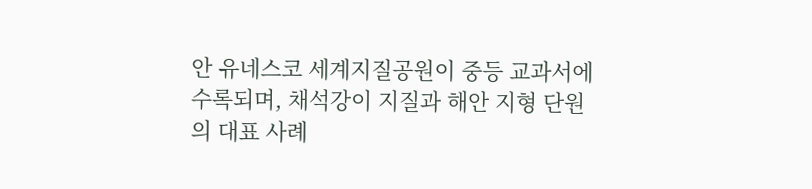안 유네스코 세계지질공원이 중등 교과서에 수록되며, 채석강이 지질과 해안 지형 단원의 대표 사례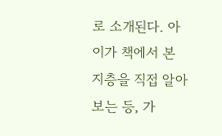로 소개된다. 아이가 책에서 본 지층을 직접 알아보는 등, 가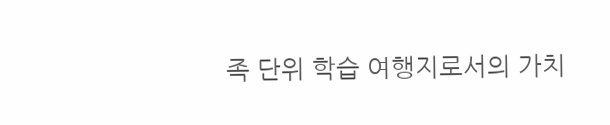족 단위 학습 여행지로서의 가치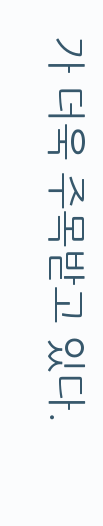가 더욱 주목받고 있다.